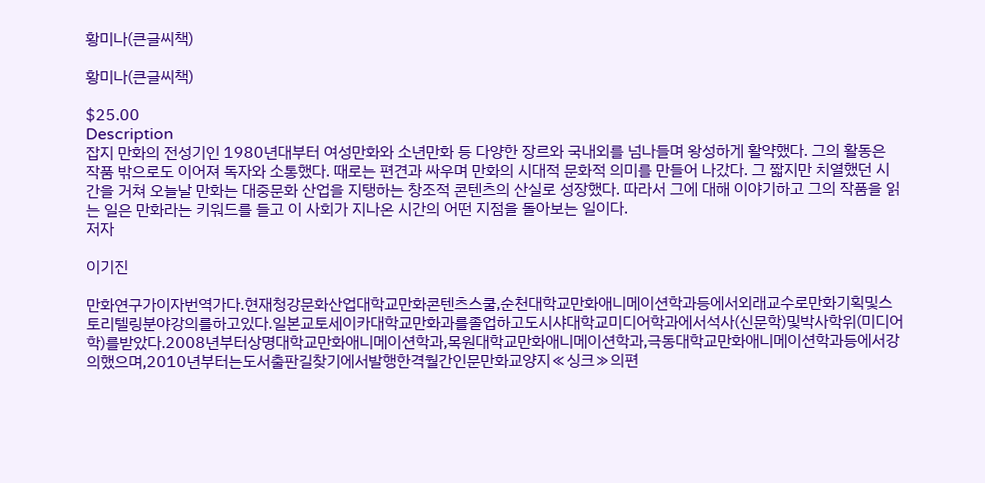황미나(큰글씨책)

황미나(큰글씨책)

$25.00
Description
잡지 만화의 전성기인 1980년대부터 여성만화와 소년만화 등 다양한 장르와 국내외를 넘나들며 왕성하게 활약했다. 그의 활동은 작품 밖으로도 이어져 독자와 소통했다. 때로는 편견과 싸우며 만화의 시대적 문화적 의미를 만들어 나갔다. 그 짧지만 치열했던 시간을 거쳐 오늘날 만화는 대중문화 산업을 지탱하는 창조적 콘텐츠의 산실로 성장했다. 따라서 그에 대해 이야기하고 그의 작품을 읽는 일은 만화라는 키워드를 들고 이 사회가 지나온 시간의 어떤 지점을 돌아보는 일이다.
저자

이기진

만화연구가이자번역가다.현재청강문화산업대학교만화콘텐츠스쿨,순천대학교만화애니메이션학과등에서외래교수로만화기획및스토리텔링분야강의를하고있다.일본교토세이카대학교만화과를졸업하고도시샤대학교미디어학과에서석사(신문학)및박사학위(미디어학)를받았다.2008년부터상명대학교만화애니메이션학과,목원대학교만화애니메이션학과,극동대학교만화애니메이션학과등에서강의했으며,2010년부터는도서출판길찾기에서발행한격월간인문만화교양지≪싱크≫의편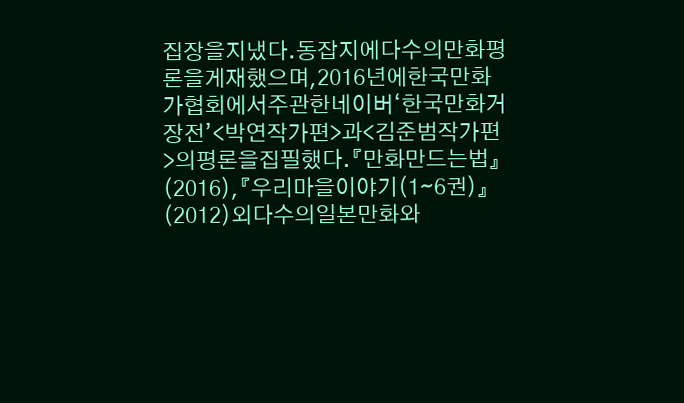집장을지냈다.동잡지에다수의만화평론을게재했으며,2016년에한국만화가협회에서주관한네이버‘한국만화거장전’<박연작가편>과<김준범작가편>의평론을집필했다.『만화만드는법』(2016),『우리마을이야기(1∼6권)』(2012)외다수의일본만화와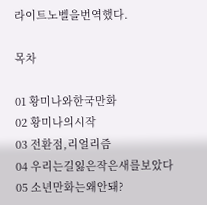라이트노벨을번역했다.

목차

01 황미나와한국만화
02 황미나의시작
03 전환점,리얼리즘
04 우리는길잃은작은새를보았다
05 소년만화는왜안돼?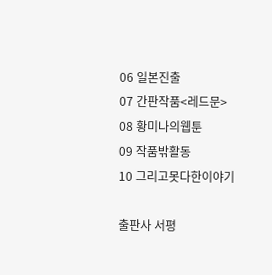06 일본진출
07 간판작품<레드문>
08 황미나의웹툰
09 작품밖활동
10 그리고못다한이야기

출판사 서평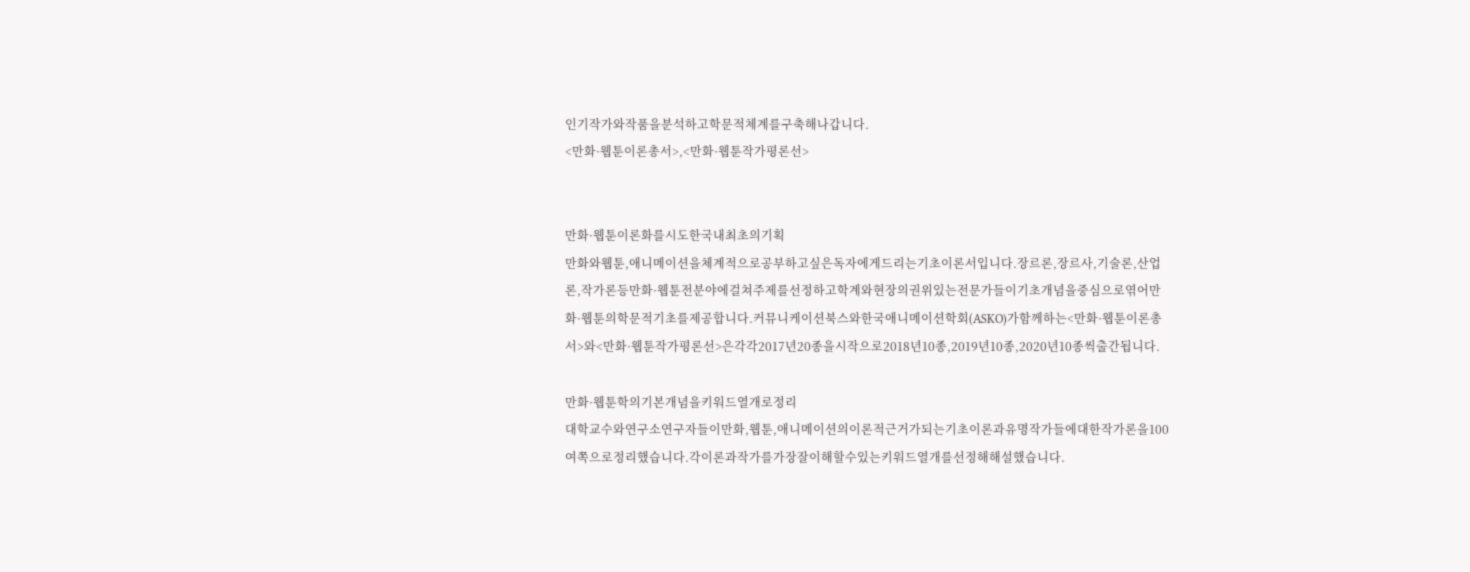인기작가와작품을분석하고학문적체계를구축해나갑니다.
<만화·웹툰이론총서>,<만화·웹툰작가평론선>


만화·웹툰이론화를시도한국내최초의기획
만화와웹툰,애니메이션을체계적으로공부하고싶은독자에게드리는기초이론서입니다.장르론,장르사,기술론,산업론,작가론등만화·웹툰전분야에걸쳐주제를선정하고학계와현장의권위있는전문가들이기초개념을중심으로엮어만화·웹툰의학문적기초를제공합니다.커뮤니케이션북스와한국애니메이션학회(ASKO)가함께하는<만화·웹툰이론총서>와<만화·웹툰작가평론선>은각각2017년20종을시작으로2018년10종,2019년10종,2020년10종씩출간됩니다.

만화·웹툰학의기본개념을키워드열개로정리
대학교수와연구소연구자들이만화,웹툰,애니메이션의이론적근거가되는기초이론과유명작가들에대한작가론을100여쪽으로정리했습니다.각이론과작가를가장잘이해할수있는키워드열개를선정해해설했습니다.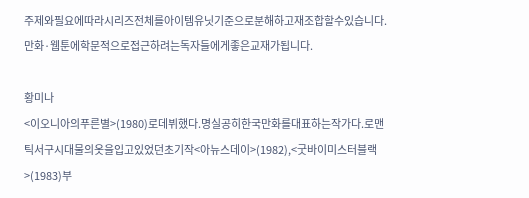주제와필요에따라시리즈전체를아이템유닛기준으로분해하고재조합할수있습니다.만화·웹툰에학문적으로접근하려는독자들에게좋은교재가됩니다.

황미나
<이오니아의푸른별>(1980)로데뷔했다.명실공히한국만화를대표하는작가다.로맨틱서구시대물의옷을입고있었던초기작<아뉴스데이>(1982),<굿바이미스터블랙>(1983)부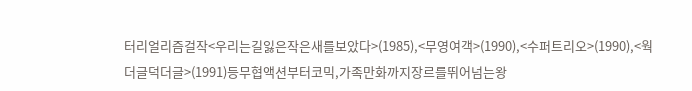터리얼리즘걸작<우리는길잃은작은새를보았다>(1985),<무영여객>(1990),<수퍼트리오>(1990),<웍더글덕더글>(1991)등무협액션부터코믹,가족만화까지장르를뛰어넘는왕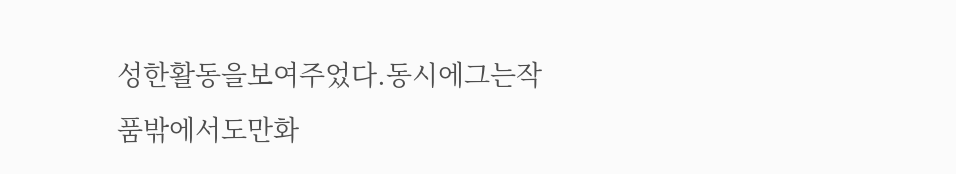성한활동을보여주었다.동시에그는작품밖에서도만화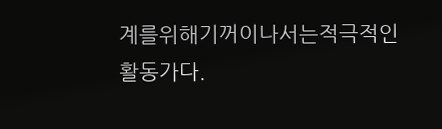계를위해기꺼이나서는적극적인활동가다.